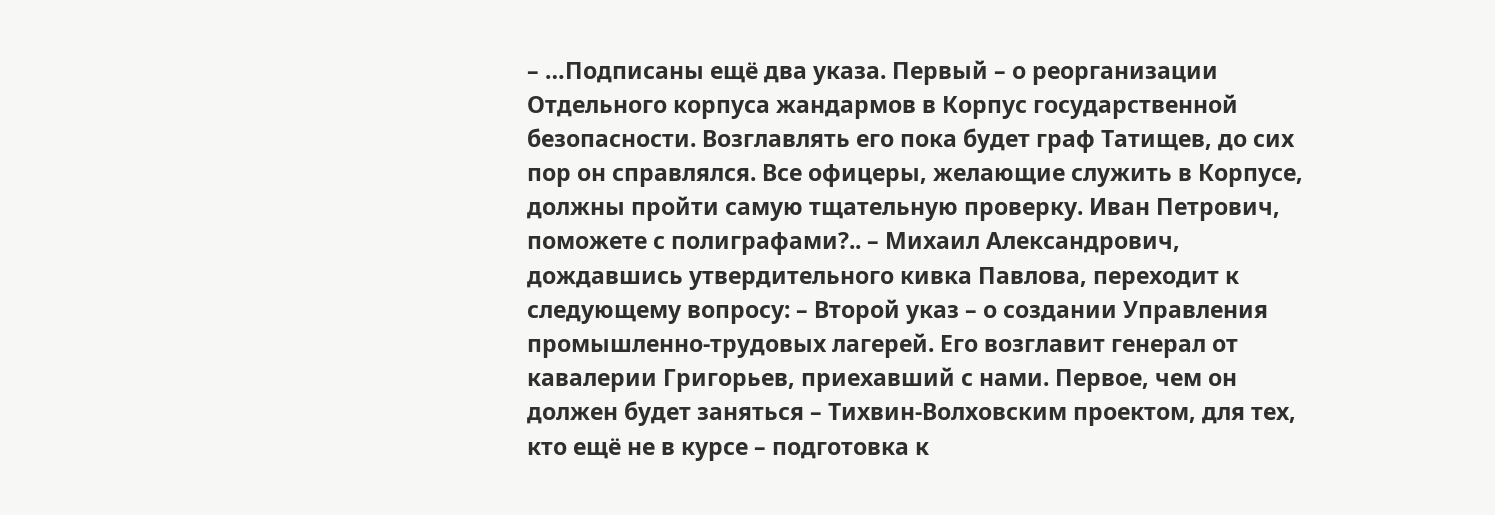– …Подписаны ещё два указа. Первый – о реорганизации Отдельного корпуса жандармов в Корпус государственной безопасности. Возглавлять его пока будет граф Татищев, до сих пор он справлялся. Все офицеры, желающие служить в Корпусе, должны пройти самую тщательную проверку. Иван Петрович, поможете с полиграфами?.. – Михаил Александрович, дождавшись утвердительного кивка Павлова, переходит к следующему вопросу: – Второй указ – о создании Управления промышленно-трудовых лагерей. Его возглавит генерал от кавалерии Григорьев, приехавший с нами. Первое, чем он должен будет заняться – Тихвин-Волховским проектом, для тех, кто ещё не в курсе – подготовка к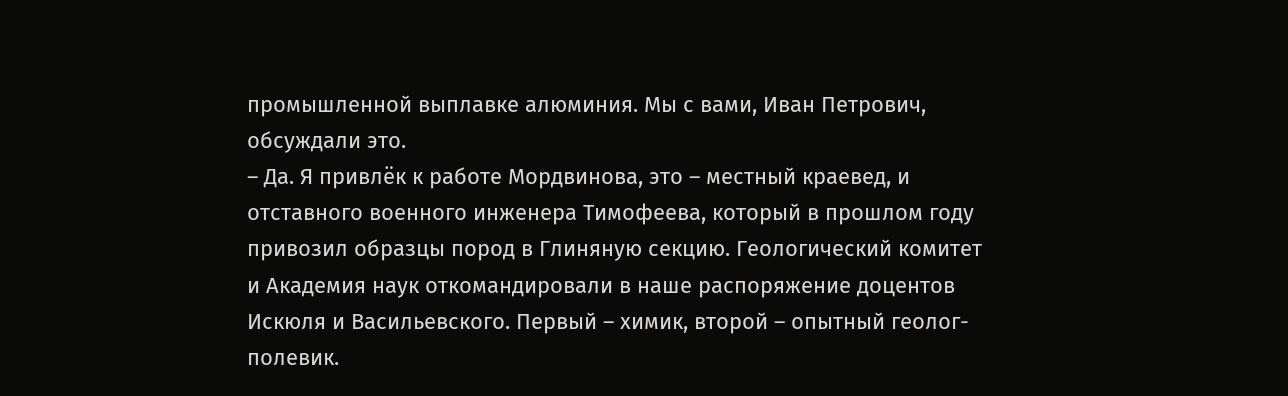промышленной выплавке алюминия. Мы с вами, Иван Петрович, обсуждали это.
– Да. Я привлёк к работе Мордвинова, это – местный краевед, и отставного военного инженера Тимофеева, который в прошлом году привозил образцы пород в Глиняную секцию. Геологический комитет и Академия наук откомандировали в наше распоряжение доцентов Искюля и Васильевского. Первый – химик, второй – опытный геолог-полевик.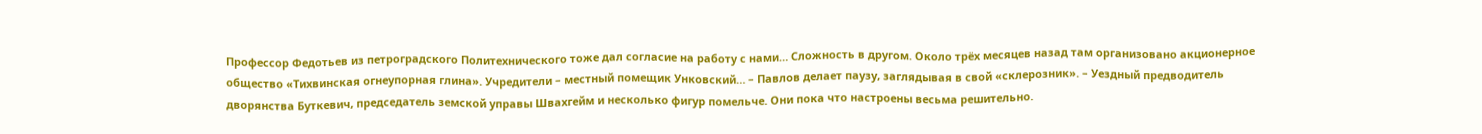Профессор Федотьев из петроградского Политехнического тоже дал согласие на работу с нами… Сложность в другом. Около трёх месяцев назад там организовано акционерное общество «Тихвинская огнеупорная глина». Учредители – местный помещик Унковский… – Павлов делает паузу, заглядывая в свой «склерозник». – Уездный предводитель дворянства Буткевич, председатель земской управы Швахгейм и несколько фигур помельче. Они пока что настроены весьма решительно.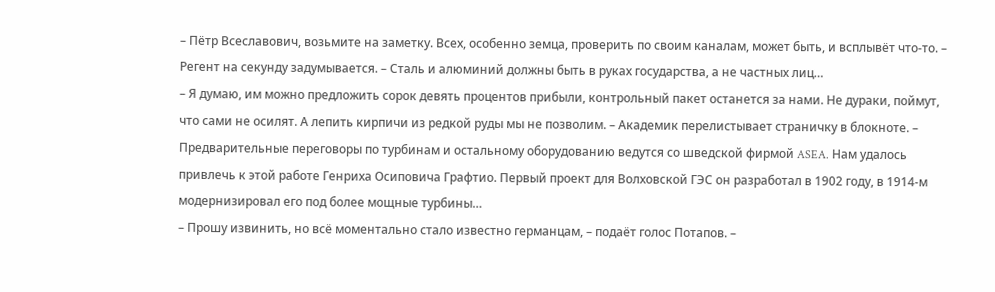– Пётр Всеславович, возьмите на заметку. Всех, особенно земца, проверить по своим каналам, может быть, и всплывёт что-то. – Регент на секунду задумывается. – Сталь и алюминий должны быть в руках государства, а не частных лиц…
– Я думаю, им можно предложить сорок девять процентов прибыли, контрольный пакет останется за нами. Не дураки, поймут, что сами не осилят. А лепить кирпичи из редкой руды мы не позволим. – Академик перелистывает страничку в блокноте. – Предварительные переговоры по турбинам и остальному оборудованию ведутся со шведской фирмой ASEA. Нам удалось привлечь к этой работе Генриха Осиповича Графтио. Первый проект для Волховской ГЭС он разработал в 1902 году, в 1914-м модернизировал его под более мощные турбины…
– Прошу извинить, но всё моментально стало известно германцам, – подаёт голос Потапов. –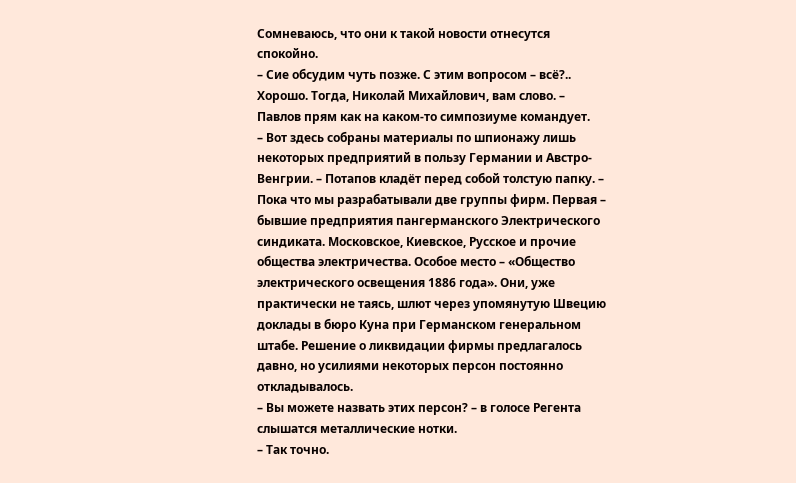Сомневаюсь, что они к такой новости отнесутся спокойно.
– Сие обсудим чуть позже. С этим вопросом – всё?.. Хорошо. Тогда, Николай Михайлович, вам слово. – Павлов прям как на каком-то симпозиуме командует.
– Вот здесь собраны материалы по шпионажу лишь некоторых предприятий в пользу Германии и Австро-Венгрии. – Потапов кладёт перед собой толстую папку. – Пока что мы разрабатывали две группы фирм. Первая – бывшие предприятия пангерманского Электрического синдиката. Московское, Киевское, Русское и прочие общества электричества. Особое место – «Общество электрического освещения 1886 года». Они, уже практически не таясь, шлют через упомянутую Швецию доклады в бюро Куна при Германском генеральном штабе. Решение о ликвидации фирмы предлагалось давно, но усилиями некоторых персон постоянно откладывалось.
– Вы можете назвать этих персон? – в голосе Регента слышатся металлические нотки.
– Так точно.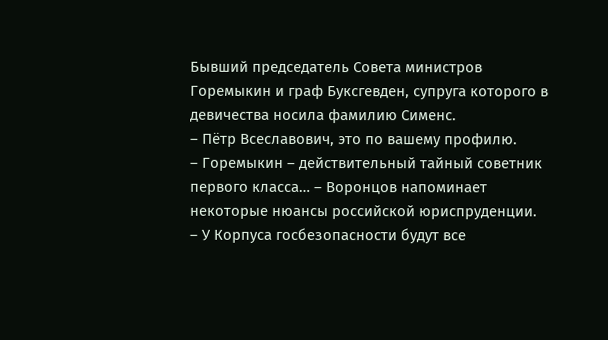Бывший председатель Совета министров Горемыкин и граф Буксгевден, супруга которого в девичества носила фамилию Сименс.
– Пётр Всеславович, это по вашему профилю.
– Горемыкин – действительный тайный советник первого класса… – Воронцов напоминает некоторые нюансы российской юриспруденции.
– У Корпуса госбезопасности будут все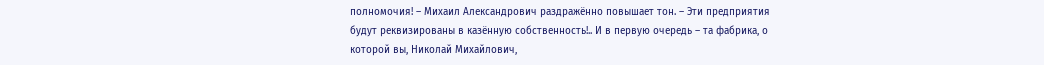полномочия! – Михаил Александрович раздражённо повышает тон. – Эти предприятия будут реквизированы в казённую собственность!.. И в первую очередь – та фабрика, о которой вы, Николай Михайлович,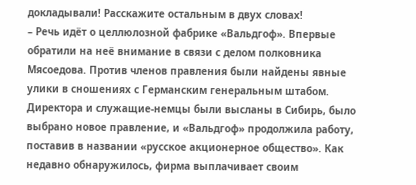докладывали! Расскажите остальным в двух словах!
– Речь идёт о целлюлозной фабрике «Вальдгоф». Впервые обратили на неё внимание в связи с делом полковника Мясоедова. Против членов правления были найдены явные улики в сношениях с Германским генеральным штабом. Директора и служащие-немцы были высланы в Сибирь, было выбрано новое правление, и «Вальдгоф» продолжила работу, поставив в названии «русское акционерное общество». Как недавно обнаружилось, фирма выплачивает своим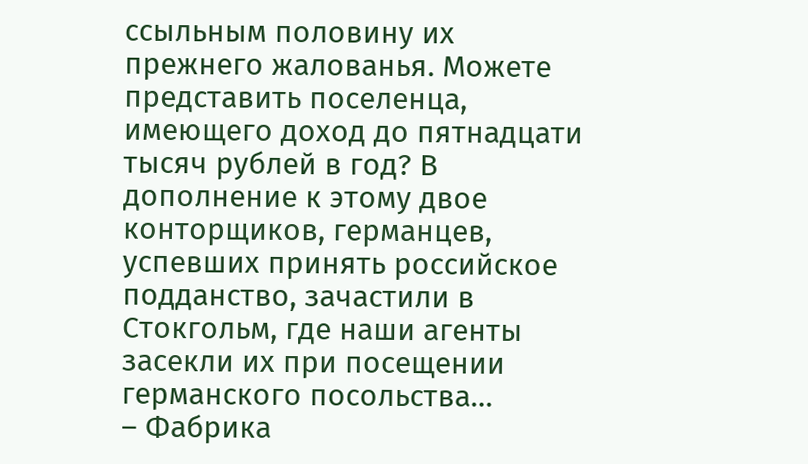ссыльным половину их прежнего жалованья. Можете представить поселенца, имеющего доход до пятнадцати тысяч рублей в год? В дополнение к этому двое конторщиков, германцев, успевших принять российское подданство, зачастили в Стокгольм, где наши агенты засекли их при посещении германского посольства…
– Фабрика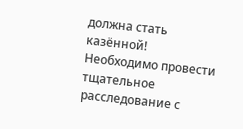должна стать казённой! Необходимо провести тщательное расследование с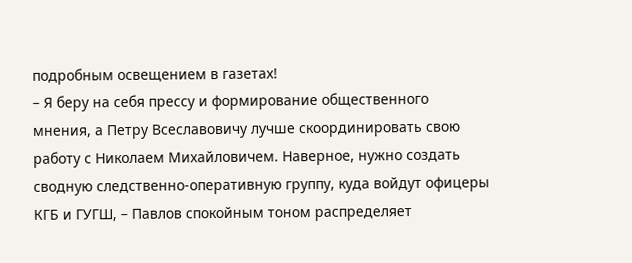подробным освещением в газетах!
– Я беру на себя прессу и формирование общественного мнения, а Петру Всеславовичу лучше скоординировать свою работу с Николаем Михайловичем. Наверное, нужно создать сводную следственно-оперативную группу, куда войдут офицеры КГБ и ГУГШ, – Павлов спокойным тоном распределяет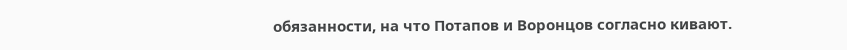обязанности, на что Потапов и Воронцов согласно кивают.